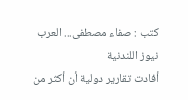كتب : صفاء مصطفى... العرب نيوز اللندنية
أفادت تقارير دولية أن أكثر من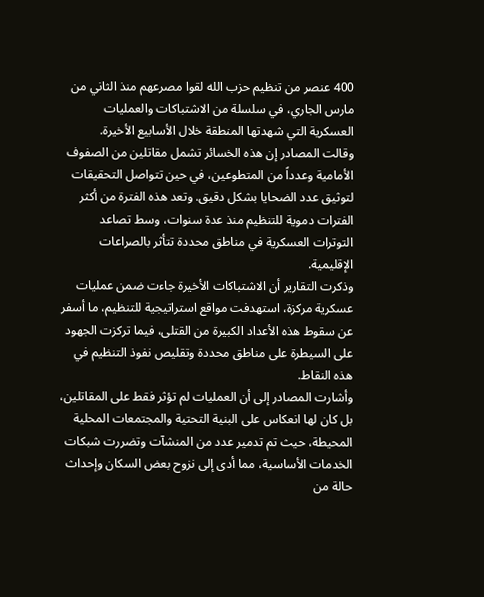400 عنصر من تنظيم حزب الله لقوا مصرعهم منذ الثاني من مارس الجاري، في سلسلة من الاشتباكات والعمليات العسكرية التي شهدتها المنطقة خلال الأسابيع الأخيرة.
وقالت المصادر إن هذه الخسائر تشمل مقاتلين من الصفوف الأمامية وعدداً من المتطوعين، في حين تتواصل التحقيقات لتوثيق عدد الضحايا بشكل دقيق. وتعد هذه الفترة من أكثر الفترات دموية للتنظيم منذ عدة سنوات، وسط تصاعد التوترات العسكرية في مناطق محددة تتأثر بالصراعات الإقليمية.
وذكرت التقارير أن الاشتباكات الأخيرة جاءت ضمن عمليات عسكرية مركزة، استهدفت مواقع استراتيجية للتنظيم، ما أسفر عن سقوط هذه الأعداد الكبيرة من القتلى، فيما تركزت الجهود على السيطرة على مناطق محددة وتقليص نفوذ التنظيم في هذه النقاط.
وأشارت المصادر إلى أن العمليات لم تؤثر فقط على المقاتلين، بل كان لها انعكاس على البنية التحتية والمجتمعات المحلية المحيطة، حيث تم تدمير عدد من المنشآت وتضررت شبكات الخدمات الأساسية، مما أدى إلى نزوح بعض السكان وإحداث حالة من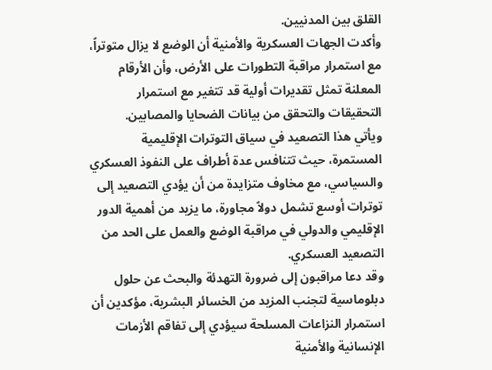القلق بين المدنيين.
وأكدت الجهات العسكرية والأمنية أن الوضع لا يزال متوتراً، مع استمرار مراقبة التطورات على الأرض، وأن الأرقام المعلنة تمثل تقديرات أولية قد تتغير مع استمرار التحقيقات والتحقق من بيانات الضحايا والمصابين.
ويأتي هذا التصعيد في سياق التوترات الإقليمية المستمرة، حيث تتنافس عدة أطراف على النفوذ العسكري والسياسي، مع مخاوف متزايدة من أن يؤدي التصعيد إلى توترات أوسع تشمل دولاً مجاورة، ما يزيد من أهمية الدور الإقليمي والدولي في مراقبة الوضع والعمل على الحد من التصعيد العسكري.
وقد دعا مراقبون إلى ضرورة التهدئة والبحث عن حلول دبلوماسية لتجنب المزيد من الخسائر البشرية، مؤكدين أن استمرار النزاعات المسلحة سيؤدي إلى تفاقم الأزمات الإنسانية والأمنية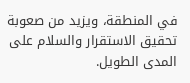في المنطقة، ويزيد من صعوبة تحقيق الاستقرار والسلام على المدى الطويل.